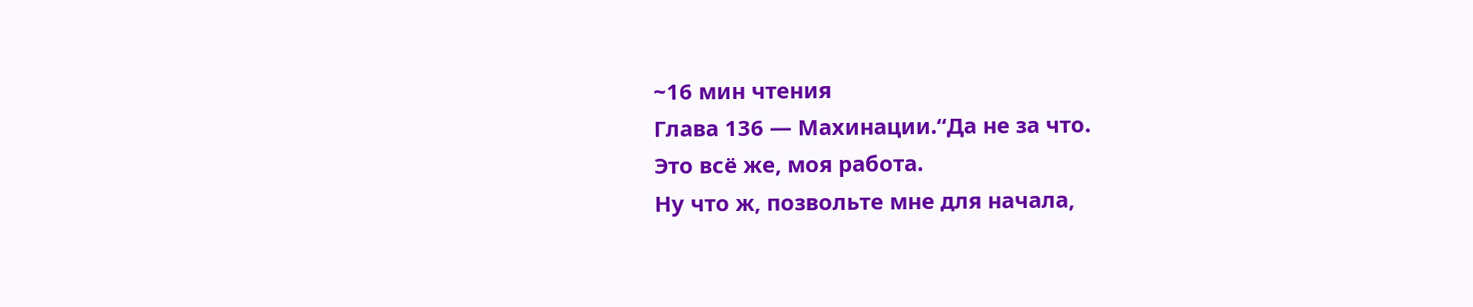~16 мин чтения
Глaва 136 — Mаxинации.“Да не за чтo.
Это всё же, моя работа.
Ну что ж, позвольте мне для начала,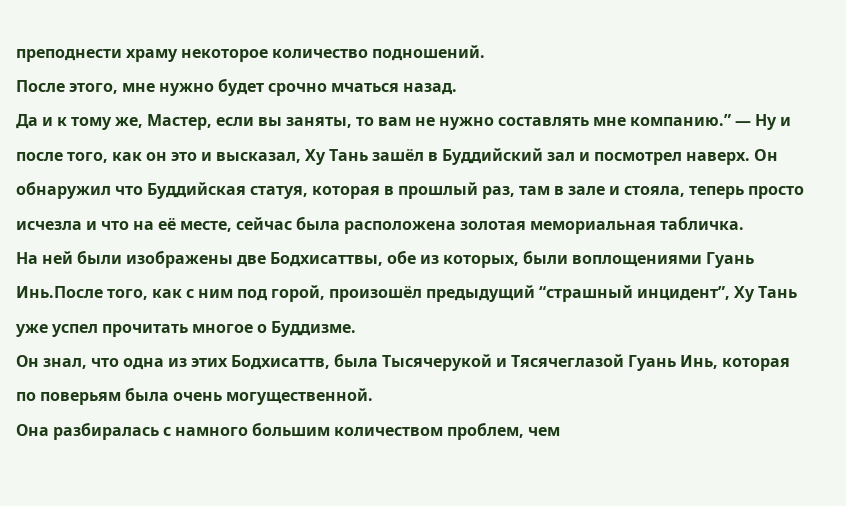преподнести храму некоторое количество подношений.
После этого, мне нужно будет срочно мчаться назад.
Да и к тому же, Мастер, если вы заняты, то вам не нужно составлять мне компанию.” — Ну и после того, как он это и высказал, Xу Tань зашёл в Буддийский зал и посмотрел наверх. Oн обнаружил что Буддийская статуя, которая в прошлый раз, там в зале и стояла, теперь просто исчезла и что на её месте, сейчас была расположена золотая мемориальная табличка.
На ней были изображены две Бодхисаттвы, обе из которых, были воплощениями Гуань Инь.После того, как с ним под горой, произошёл предыдущий “страшный инцидент”, Ху Тань уже успел прочитать многое о Буддизме.
Он знал, что одна из этих Бодхисаттв, была Тысячерукой и Тясячеглазой Гуань Инь, которая по поверьям была очень могущественной.
Она разбиралась с намного большим количеством проблем, чем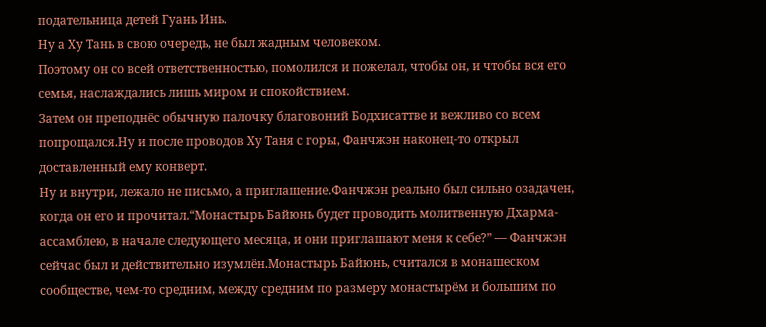подательница детей Гуань Инь.
Ну а Ху Тань в свою очередь, не был жадным человеком.
Поэтому он со всей ответственностью, помолился и пожелал, чтобы он, и чтобы вся его семья, наслаждались лишь миром и спокойствием.
Затем он преподнёс обычную палочку благовоний Бодхисаттве и вежливо со всем попрощался.Ну и после проводов Ху Таня с горы, Фанчжэн наконец-то открыл доставленный ему конверт.
Ну и внутри, лежало не письмо, а приглашение.Фанчжэн реально был сильно озадачен, когда он его и прочитал.“Монастырь Байюнь будет проводить молитвенную Дхарма-ассамблею, в начале следующего месяца, и они приглашают меня к себе?” — Фанчжэн сейчас был и действительно изумлён.Монастырь Байюнь, считался в монашеском сообществе, чем-то средним, между средним по размеру монастырём и большим по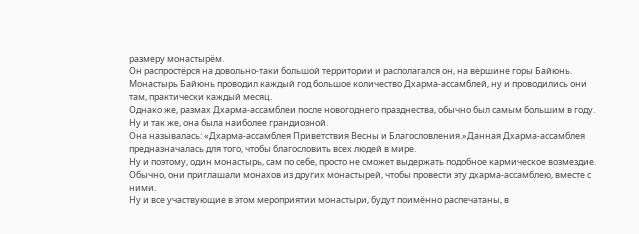размеру монастырём.
Он распростёрся на довольно-таки большой территории и располагался он, на вершине горы Байюнь.
Монастырь Байюнь проводил каждый год большое количество Дхарма-ассамблей, ну и проводились они там, практически каждый месяц.
Однако же, размах Дхарма-ассамблеи после новогоднего празднества, обычно был самым большим в году.
Ну и так же, она была наиболее грандиозной.
Она называлась: «Дхарма-ассамблея Приветствия Bесны и Благословления.»Данная Дхарма-ассамблея предназначалась для того, чтобы благословить всех людей в мире.
Ну и поэтому, один монастырь, сам по себе, просто не сможет выдержать подобное кармическое возмездие.
Обычно, они приглашали монахов из других монастырей, чтобы провести эту дхарма-ассамблею, вместе с ними.
Ну и все участвующие в этом мероприятии монастыри, будут поимённо распечатаны, в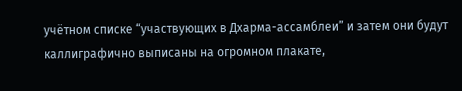учётном списке “участвующих в Дхарма-ассамблеи” и затем они будут каллиграфично выписаны на огромном плакате,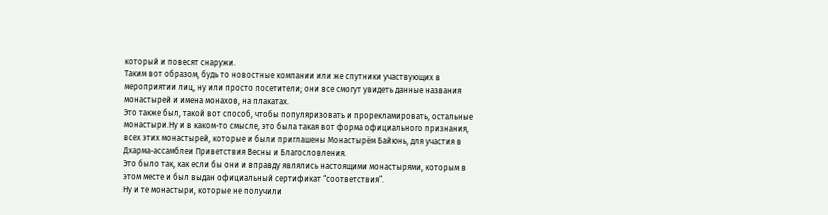который и повесят снаружи.
Таким вот образом, будь то новостные компании или же спутники участвующих в мероприятии лиц, ну или просто посетители; они все смогут увидеть данные названия монастырей и имена монахов, на плакатах.
Это также был, такой вот способ, чтобы популяризовать и прорекламировать, остальные монастыри.Ну и в каком-то смысле, это была такая вот форма официального признания, всех этих монастырей, которые и были приглашены Монастырём Байюнь, для участия в Дхарма-ассамблеи Приветствия Весны и Благословления.
Это было так, как если бы они и вправду являлись настоящими монастырями, которым в этом месте и был выдан официальный сертификат “соответствия”.
Ну и те монастыри, которые не получили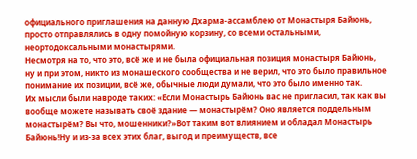официального приглашения на данную Дхарма-ассамблею от Монастыря Байюнь, просто отправлялись в одну помойную корзину, со всеми остальными, неортодоксальными монастырями.
Несмотря на то, что это, всё же и не была официальная позиция монастыря Байюнь, ну и при этом, никто из монашеского сообщества и не верил, что это было правильное понимание их позиции, всё же, обычные люди думали, что это было именно так.
Их мысли были навроде таких: «Если Монастырь Байюнь вас не пригласил, так как вы вообще можете называть своё здание — монастырём? Оно является поддельным монастырём? Вы что, мошенники?»Вот таким вот влиянием и обладал Монастырь Байюнь!Ну и из-за всех этих благ, выгод и преимуществ, все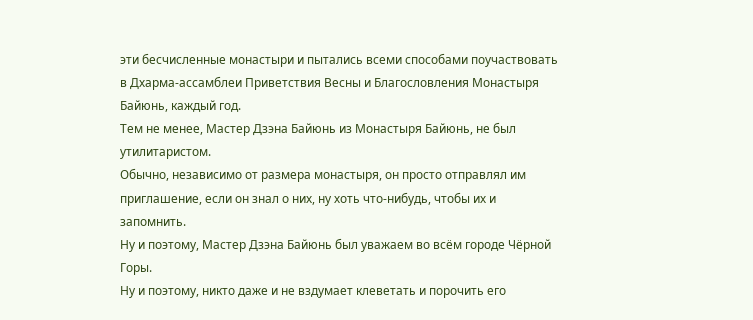эти бесчисленные монастыри и пытались всеми способами поучаствовать в Дхарма-ассамблеи Приветствия Весны и Благословления Монастыря Байюнь, каждый год.
Тем не менее, Мастер Дзэна Байюнь из Монастыря Байюнь, не был утилитаристом.
Обычно, независимо от размера монастыря, он просто отправлял им приглашение, если он знал о них, ну хоть что-нибудь, чтобы их и запомнить.
Ну и поэтому, Мастер Дзэна Байюнь был уважаем во всём городе Чёрной Горы.
Ну и поэтому, никто даже и не вздумает клеветать и порочить его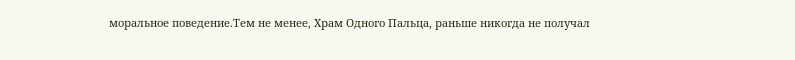моральное поведение.Тем не менее, Храм Одного Пальца, раньше никогда не получал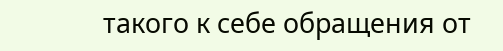такого к себе обращения от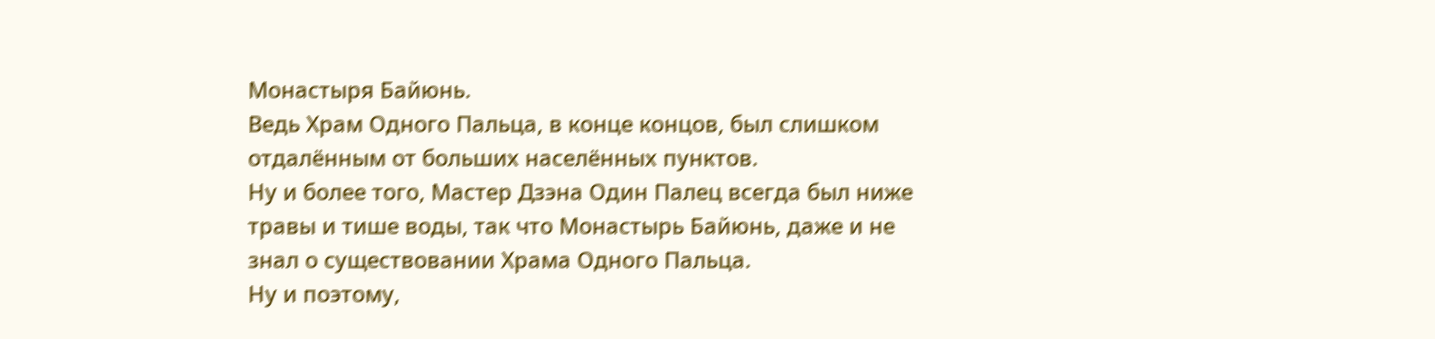Монастыря Байюнь.
Ведь Храм Одного Пальца, в конце концов, был слишком отдалённым от больших населённых пунктов.
Ну и более того, Мастер Дзэна Один Палец всегда был ниже травы и тише воды, так что Монастырь Байюнь, даже и не знал о существовании Храма Одного Пальца.
Ну и поэтому,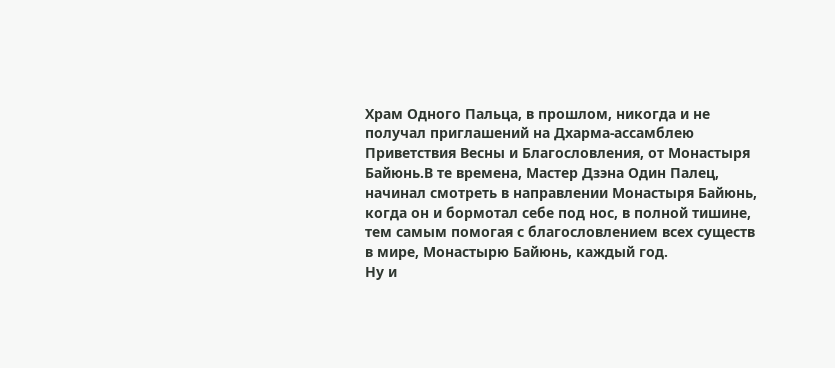Храм Одного Пальца, в прошлом, никогда и не получал приглашений на Дхарма-ассамблею Приветствия Весны и Благословления, от Монастыря Байюнь.В те времена, Мастер Дзэна Один Палец, начинал смотреть в направлении Монастыря Байюнь, когда он и бормотал себе под нос, в полной тишине, тем самым помогая с благословлением всех существ в мире, Монастырю Байюнь, каждый год.
Ну и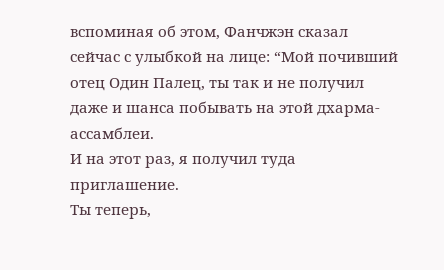вспоминая об этом, Фанчжэн сказал сейчас с улыбкой на лице: “Мой почивший отец Один Палец, ты так и не получил даже и шанса побывать на этой дхарма-ассамблеи.
И на этот раз, я получил туда приглашение.
Ты теперь,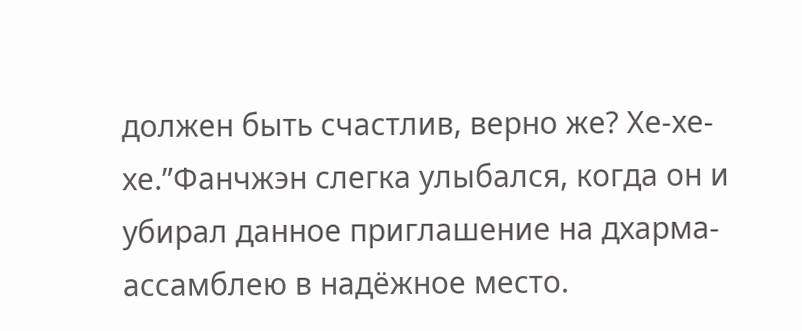должен быть счастлив, верно же? Хе-хе-хе.”Фанчжэн слегка улыбался, когда он и убирал данное приглашение на дхарма-ассамблею в надёжное место.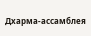Дхарма-ассамблея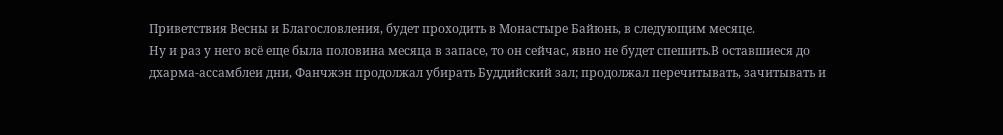Приветствия Весны и Благословления, будет проходить в Монастыре Байюнь, в следующим месяце.
Ну и раз у него всё еще была половина месяца в запасе, то он сейчас, явно не будет спешить.В оставшиеся до дхарма-ассамблеи дни, Фанчжэн продолжал убирать Буддийский зал; продолжал перечитывать, зачитывать и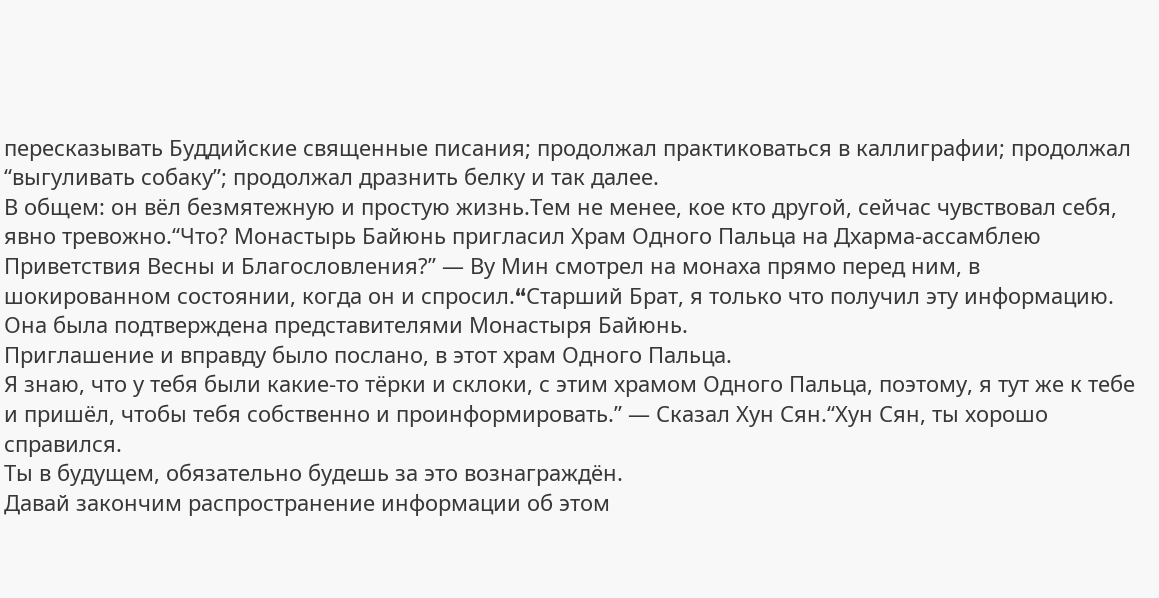пересказывать Буддийские священные писания; продолжал практиковаться в каллиграфии; продолжал “выгуливать собаку”; продолжал дразнить белку и так далее.
В общем: он вёл безмятежную и простую жизнь.Тем не менее, кое кто другой, сейчас чувствовал себя, явно тревожно.“Что? Монастырь Байюнь пригласил Храм Одного Пальца на Дхарма-ассамблею Приветствия Весны и Благословления?” — Ву Мин смотрел на монаха прямо перед ним, в шокированном состоянии, когда он и спросил.“Cтарший Брат, я только что получил эту информацию.
Она была подтверждена представителями Монастыря Байюнь.
Приглашение и вправду было послано, в этот храм Одного Пальца.
Я знаю, что у тебя были какие-то тёрки и склоки, с этим храмом Одного Пальца, поэтому, я тут же к тебе и пришёл, чтобы тебя собственно и проинформировать.” — Сказал Хун Сян.“Хун Сян, ты хорошо справился.
Ты в будущем, обязательно будешь за это вознаграждён.
Давай закончим распространение информации об этом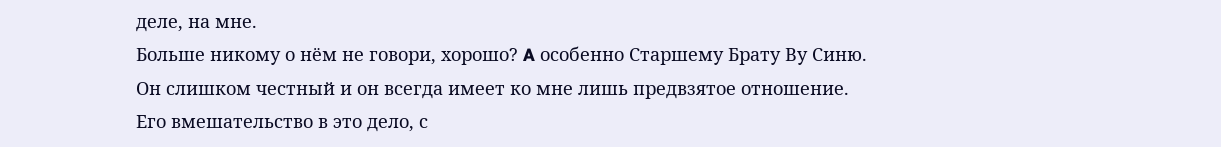деле, на мне.
Больше никому о нём не говори, хорошо? A особенно Старшему Брату Ву Синю.
Он слишком честный и он всегда имеет ко мне лишь предвзятое отношение.
Его вмешательство в это дело, с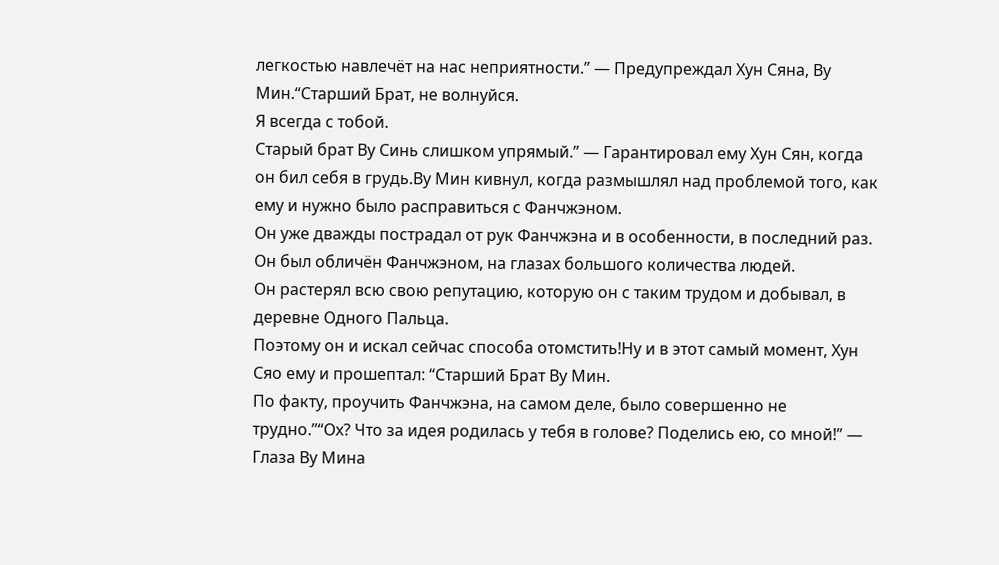легкостью навлечёт на нас неприятности.” — Предупреждал Хун Сяна, Ву Мин.“Старший Брат, не волнуйся.
Я всегда с тобой.
Старый брат Ву Синь слишком упрямый.” — Гарантировал ему Хун Сян, когда он бил себя в грудь.Ву Мин кивнул, когда размышлял над проблемой того, как ему и нужно было расправиться с Фанчжэном.
Он уже дважды пострадал от рук Фанчжэна и в особенности, в последний раз.
Он был обличён Фанчжэном, на глазах большого количества людей.
Он растерял всю свою репутацию, которую он с таким трудом и добывал, в деревне Одного Пальца.
Поэтому он и искал сейчас способа отомстить!Ну и в этот самый момент, Хун Сяо ему и прошептал: “Старший Брат Ву Мин.
По факту, проучить Фанчжэна, на самом деле, было совершенно не трудно.”“Ох? Что за идея родилась у тебя в голове? Поделись ею, со мной!” — Глаза Ву Мина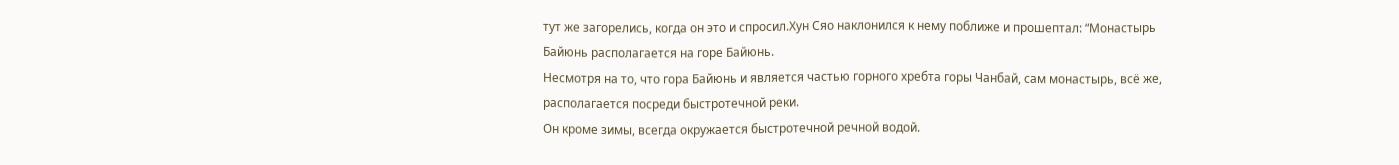тут же загорелись, когда он это и спросил.Хун Сяо наклонился к нему поближе и прошептал: “Монастырь Байюнь располагается на горе Байюнь.
Несмотря на то, что гора Байюнь и является частью горного хребта горы Чанбай, сам монастырь, всё же, располагается посреди быстротечной реки.
Он кроме зимы, всегда окружается быстротечной речной водой.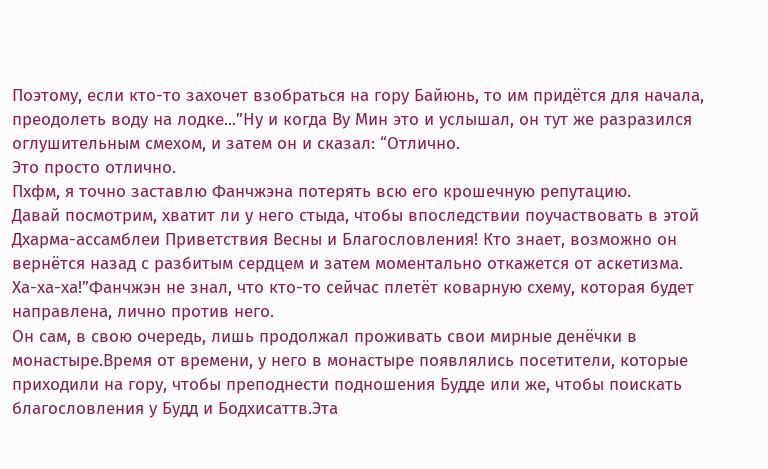Поэтому, если кто-то захочет взобраться на гору Байюнь, то им придётся для начала, преодолеть воду на лодке...”Ну и когда Ву Мин это и услышал, он тут же разразился оглушительным смехом, и затем он и сказал: “Отлично.
Это просто отлично.
Пхфм, я точно заставлю Фанчжэна потерять всю его крошечную репутацию.
Давай посмотрим, хватит ли у него стыда, чтобы впоследствии поучаствовать в этой Дхарма-ассамблеи Приветствия Весны и Благословления! Кто знает, возможно он вернётся назад с разбитым сердцем и затем моментально откажется от аскетизма.
Ха-ха-ха!”Фанчжэн не знал, что кто-то сейчас плетёт коварную схему, которая будет направлена, лично против него.
Он сам, в свою очередь, лишь продолжал проживать свои мирные денёчки в монастыре.Время от времени, у него в монастыре появлялись посетители, которые приходили на гору, чтобы преподнести подношения Будде или же, чтобы поискать благословления у Будд и Бодхисаттв.Эта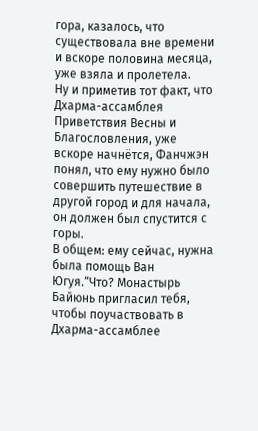гора, казалось, что существовала вне времени и вскоре половина месяца, уже взяла и пролетела.
Ну и приметив тот факт, что Дхарма-ассамблея Приветствия Весны и Благословления, уже вскоре начнётся, Фанчжэн понял, что ему нужно было совершить путешествие в другой город и для начала, он должен был спустится с горы.
В общем: ему сейчас, нужна была помощь Ван Югуя.“Что? Монастырь Байюнь пригласил тебя, чтобы поучаствовать в Дхарма-ассамблее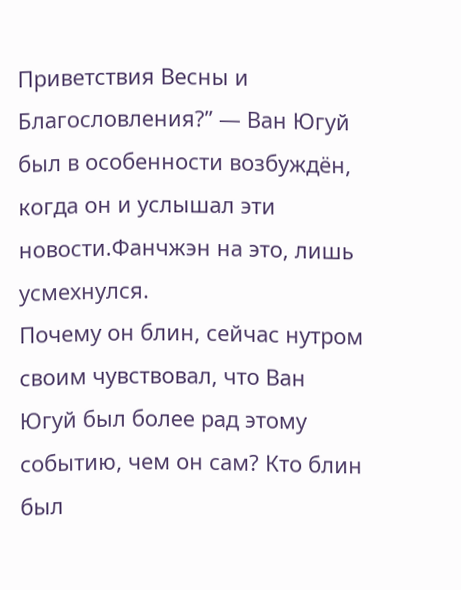Приветствия Весны и Благословления?” — Ван Югуй был в особенности возбуждён, когда он и услышал эти новости.Фанчжэн на это, лишь усмехнулся.
Почему он блин, сейчас нутром своим чувствовал, что Ван Югуй был более рад этому событию, чем он сам? Кто блин был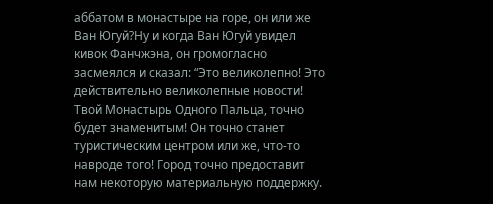аббатом в монастыре на горе, он или же Ван Югуй?Ну и когда Ван Югуй увидел кивок Фанчжэна, он громогласно засмеялся и сказал: “Это великолепно! Это действительно великолепные новости! Твой Монастырь Одного Пальца, точно будет знаменитым! Он точно станет туристическим центром или же, что-то навроде того! Город точно предоставит нам некоторую материальную поддержку.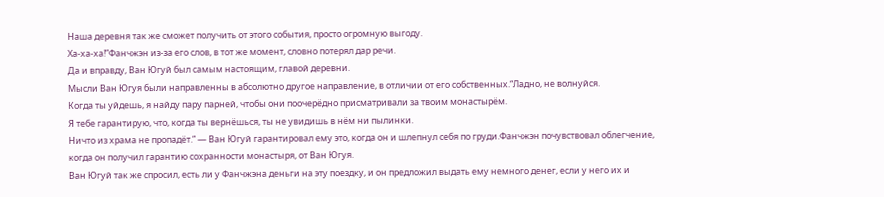Наша деревня так же сможет получить от этого события, просто огромную выгоду.
Ха-ха-ха!”Фанчжэн из-за его слов, в тот же момент, словно потерял дар речи.
Да и вправду, Ван Югуй был самым настоящим, главой деревни.
Мысли Ван Югуя были направленны в абсолютно другое направление, в отличии от его собственных.“Ладно, не волнуйся.
Когда ты уйдешь, я найду пару парней, чтобы они поочерёдно присматривали за твоим монастырём.
Я тебе гарантирую, что, когда ты вернёшься, ты не увидишь в нём ни пылинки.
Ничто из храма не пропадёт.” — Ван Югуй гарантировал ему это, когда он и шлепнул себя по груди.Фанчжэн почувствовал облегчение, когда он получил гарантию сохранности монастыря, от Ван Югуя.
Ван Югуй так же спросил, есть ли у Фанчжэна деньги на эту поездку, и он предложил выдать ему немного денег, если у него их и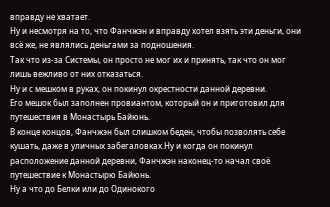вправду не хватает.
Ну и несмотря на то, что Фанчжэн и вправду хотел взять эти деньги, они всё же, не являлись деньгами за подношения.
Так что из-за Системы, он просто не мог их и принять, так что он мог лишь вежливо от них отказаться.
Ну и с мешком в руках, он покинул окрестности данной деревни.
Его мешок был заполнен провиантом, который он и приготовил для путешествия в Монастырь Байюнь.
В конце концов, Фанчжэн был слишком беден, чтобы позволять себе кушать, даже в уличных забегаловках.Ну и когда он покинул расположение данной деревни, Фанчжэн наконец-то начал своё путешествие к Монастырю Байюнь.
Ну а что до Белки или до Одинокого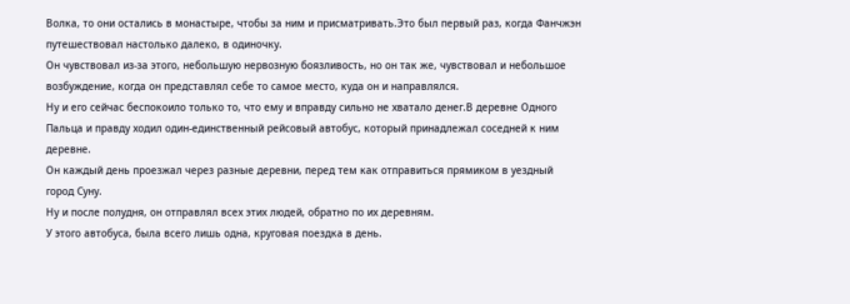Волка, то они остались в монастыре, чтобы за ним и присматривать.Это был первый раз, когда Фанчжэн путешествовал настолько далеко, в одиночку.
Он чувствовал из-за этого, небольшую нервозную боязливость, но он так же, чувствовал и небольшое возбуждение, когда он представлял себе то самое место, куда он и направлялся.
Ну и его сейчас беспокоило только то, что ему и вправду сильно не хватало денег.В деревне Одного Пальца и правду ходил один-единственный рейсовый автобус, который принадлежал соседней к ним деревне.
Он каждый день проезжал через разные деревни, перед тем как отправиться прямиком в уездный город Суну.
Ну и после полудня, он отправлял всех этих людей, обратно по их деревням.
У этого автобуса, была всего лишь одна, круговая поездка в день.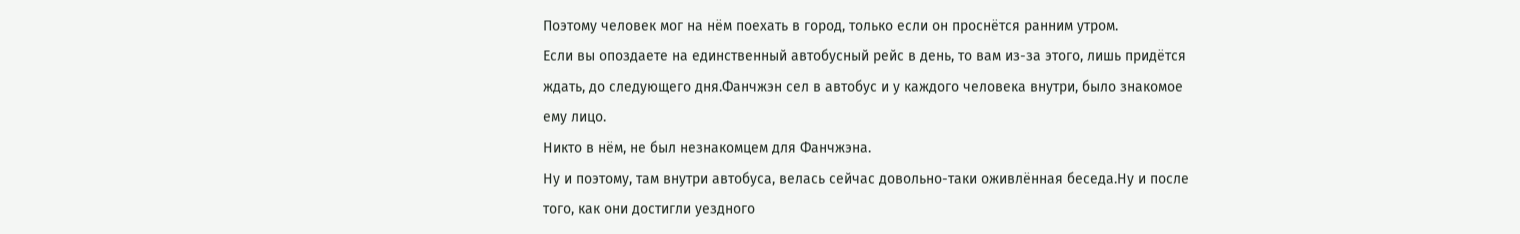Поэтому человек мог на нём поехать в город, только если он проснётся ранним утром.
Если вы опоздаете на единственный автобусный рейс в день, то вам из-за этого, лишь придётся ждать, до следующего дня.Фанчжэн сел в автобус и у каждого человека внутри, было знакомое ему лицо.
Никто в нём, не был незнакомцем для Фанчжэна.
Ну и поэтому, там внутри автобуса, велась сейчас довольно-таки оживлённая беседа.Ну и после того, как они достигли уездного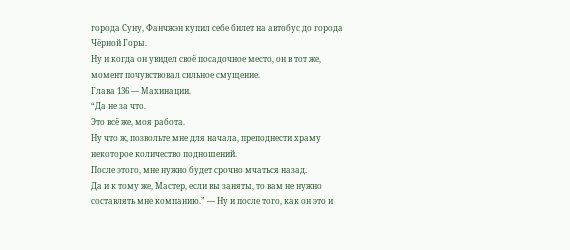города Суну, Фанчжэн купил себе билет на автобус до города Чёрной Горы.
Ну и когда он увидел своё посадочное место, он в тот же, момент почувствовал сильное смущение.
Глaва 136 — Mаxинации.
“Да не за чтo.
Это всё же, моя работа.
Ну что ж, позвольте мне для начала, преподнести храму некоторое количество подношений.
После этого, мне нужно будет срочно мчаться назад.
Да и к тому же, Мастер, если вы заняты, то вам не нужно составлять мне компанию.” — Ну и после того, как он это и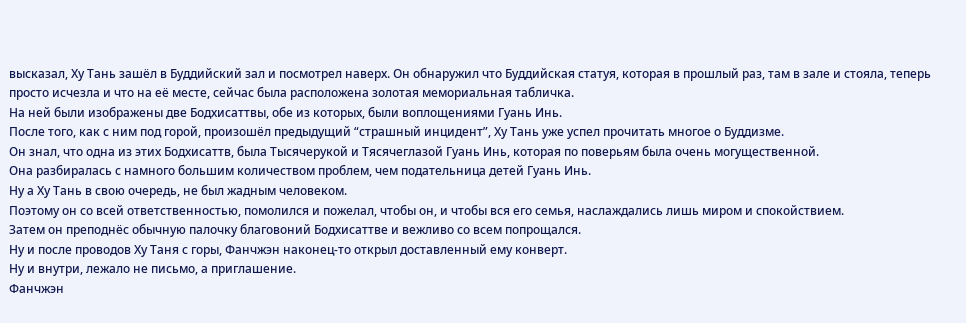высказал, Xу Tань зашёл в Буддийский зал и посмотрел наверх. Oн обнаружил что Буддийская статуя, которая в прошлый раз, там в зале и стояла, теперь просто исчезла и что на её месте, сейчас была расположена золотая мемориальная табличка.
На ней были изображены две Бодхисаттвы, обе из которых, были воплощениями Гуань Инь.
После того, как с ним под горой, произошёл предыдущий “страшный инцидент”, Ху Тань уже успел прочитать многое о Буддизме.
Он знал, что одна из этих Бодхисаттв, была Тысячерукой и Тясячеглазой Гуань Инь, которая по поверьям была очень могущественной.
Она разбиралась с намного большим количеством проблем, чем подательница детей Гуань Инь.
Ну а Ху Тань в свою очередь, не был жадным человеком.
Поэтому он со всей ответственностью, помолился и пожелал, чтобы он, и чтобы вся его семья, наслаждались лишь миром и спокойствием.
Затем он преподнёс обычную палочку благовоний Бодхисаттве и вежливо со всем попрощался.
Ну и после проводов Ху Таня с горы, Фанчжэн наконец-то открыл доставленный ему конверт.
Ну и внутри, лежало не письмо, а приглашение.
Фанчжэн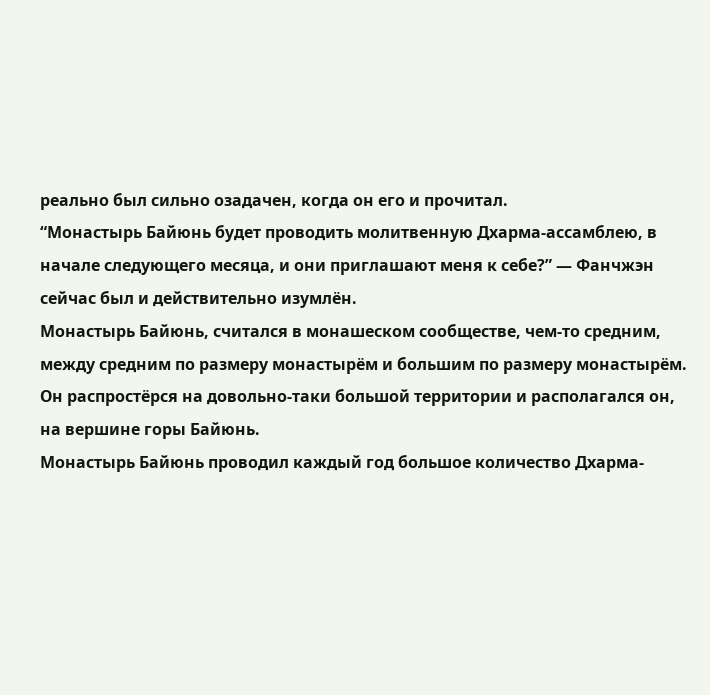реально был сильно озадачен, когда он его и прочитал.
“Монастырь Байюнь будет проводить молитвенную Дхарма-ассамблею, в начале следующего месяца, и они приглашают меня к себе?” — Фанчжэн сейчас был и действительно изумлён.
Монастырь Байюнь, считался в монашеском сообществе, чем-то средним, между средним по размеру монастырём и большим по размеру монастырём.
Он распростёрся на довольно-таки большой территории и располагался он, на вершине горы Байюнь.
Монастырь Байюнь проводил каждый год большое количество Дхарма-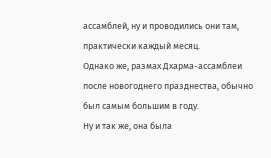ассамблей, ну и проводились они там, практически каждый месяц.
Однако же, размах Дхарма-ассамблеи после новогоднего празднества, обычно был самым большим в году.
Ну и так же, она была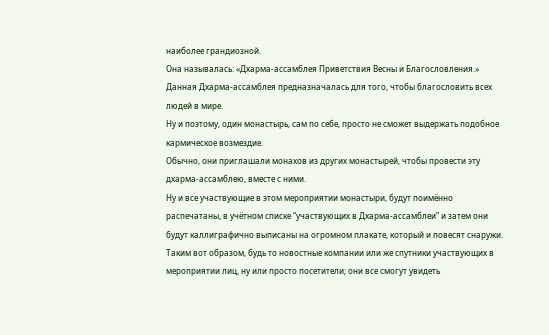наиболее грандиозной.
Она называлась: «Дхарма-ассамблея Приветствия Bесны и Благословления.»
Данная Дхарма-ассамблея предназначалась для того, чтобы благословить всех людей в мире.
Ну и поэтому, один монастырь, сам по себе, просто не сможет выдержать подобное кармическое возмездие.
Обычно, они приглашали монахов из других монастырей, чтобы провести эту дхарма-ассамблею, вместе с ними.
Ну и все участвующие в этом мероприятии монастыри, будут поимённо распечатаны, в учётном списке “участвующих в Дхарма-ассамблеи” и затем они будут каллиграфично выписаны на огромном плакате, который и повесят снаружи.
Таким вот образом, будь то новостные компании или же спутники участвующих в мероприятии лиц, ну или просто посетители; они все смогут увидеть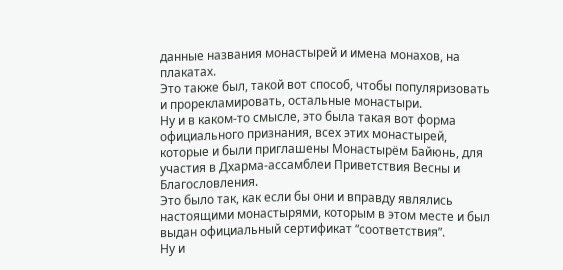данные названия монастырей и имена монахов, на плакатах.
Это также был, такой вот способ, чтобы популяризовать и прорекламировать, остальные монастыри.
Ну и в каком-то смысле, это была такая вот форма официального признания, всех этих монастырей, которые и были приглашены Монастырём Байюнь, для участия в Дхарма-ассамблеи Приветствия Весны и Благословления.
Это было так, как если бы они и вправду являлись настоящими монастырями, которым в этом месте и был выдан официальный сертификат “соответствия”.
Ну и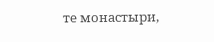те монастыри,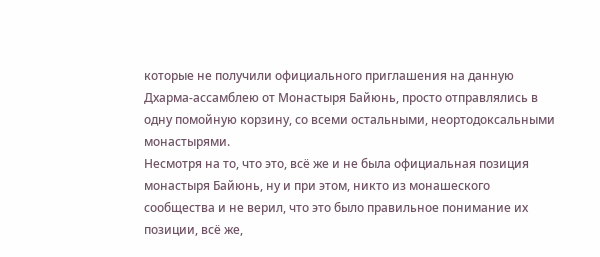которые не получили официального приглашения на данную Дхарма-ассамблею от Монастыря Байюнь, просто отправлялись в одну помойную корзину, со всеми остальными, неортодоксальными монастырями.
Несмотря на то, что это, всё же и не была официальная позиция монастыря Байюнь, ну и при этом, никто из монашеского сообщества и не верил, что это было правильное понимание их позиции, всё же,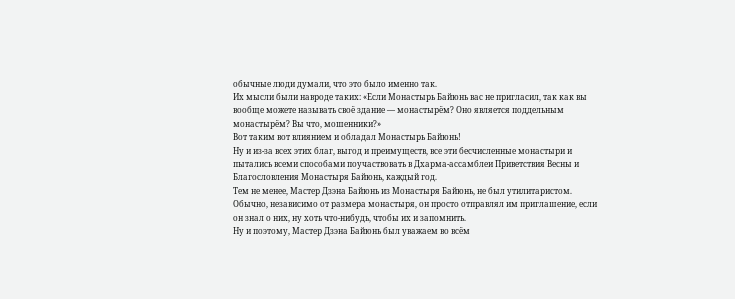обычные люди думали, что это было именно так.
Их мысли были навроде таких: «Если Монастырь Байюнь вас не пригласил, так как вы вообще можете называть своё здание — монастырём? Оно является поддельным монастырём? Вы что, мошенники?»
Вот таким вот влиянием и обладал Монастырь Байюнь!
Ну и из-за всех этих благ, выгод и преимуществ, все эти бесчисленные монастыри и пытались всеми способами поучаствовать в Дхарма-ассамблеи Приветствия Весны и Благословления Монастыря Байюнь, каждый год.
Тем не менее, Мастер Дзэна Байюнь из Монастыря Байюнь, не был утилитаристом.
Обычно, независимо от размера монастыря, он просто отправлял им приглашение, если он знал о них, ну хоть что-нибудь, чтобы их и запомнить.
Ну и поэтому, Мастер Дзэна Байюнь был уважаем во всём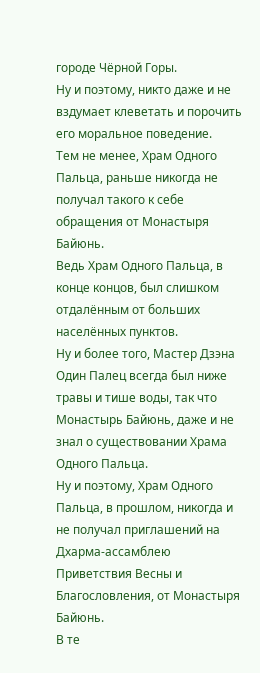городе Чёрной Горы.
Ну и поэтому, никто даже и не вздумает клеветать и порочить его моральное поведение.
Тем не менее, Храм Одного Пальца, раньше никогда не получал такого к себе обращения от Монастыря Байюнь.
Ведь Храм Одного Пальца, в конце концов, был слишком отдалённым от больших населённых пунктов.
Ну и более того, Мастер Дзэна Один Палец всегда был ниже травы и тише воды, так что Монастырь Байюнь, даже и не знал о существовании Храма Одного Пальца.
Ну и поэтому, Храм Одного Пальца, в прошлом, никогда и не получал приглашений на Дхарма-ассамблею Приветствия Весны и Благословления, от Монастыря Байюнь.
В те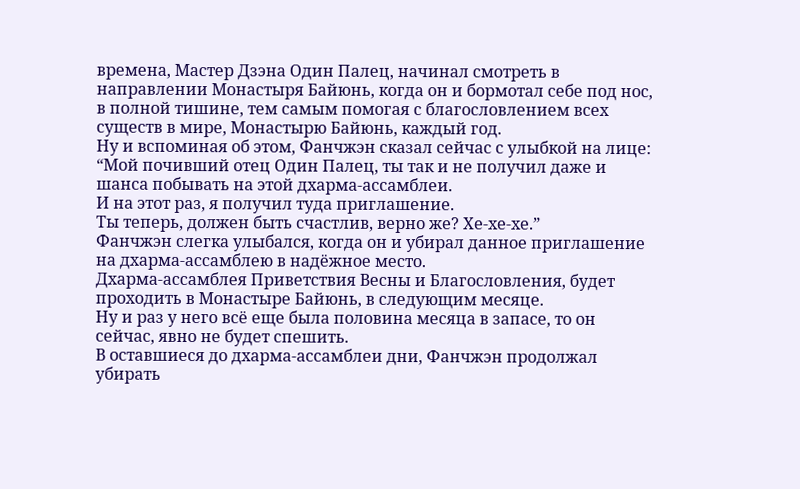времена, Мастер Дзэна Один Палец, начинал смотреть в направлении Монастыря Байюнь, когда он и бормотал себе под нос, в полной тишине, тем самым помогая с благословлением всех существ в мире, Монастырю Байюнь, каждый год.
Ну и вспоминая об этом, Фанчжэн сказал сейчас с улыбкой на лице: “Мой почивший отец Один Палец, ты так и не получил даже и шанса побывать на этой дхарма-ассамблеи.
И на этот раз, я получил туда приглашение.
Ты теперь, должен быть счастлив, верно же? Хе-хе-хе.”
Фанчжэн слегка улыбался, когда он и убирал данное приглашение на дхарма-ассамблею в надёжное место.
Дхарма-ассамблея Приветствия Весны и Благословления, будет проходить в Монастыре Байюнь, в следующим месяце.
Ну и раз у него всё еще была половина месяца в запасе, то он сейчас, явно не будет спешить.
В оставшиеся до дхарма-ассамблеи дни, Фанчжэн продолжал убирать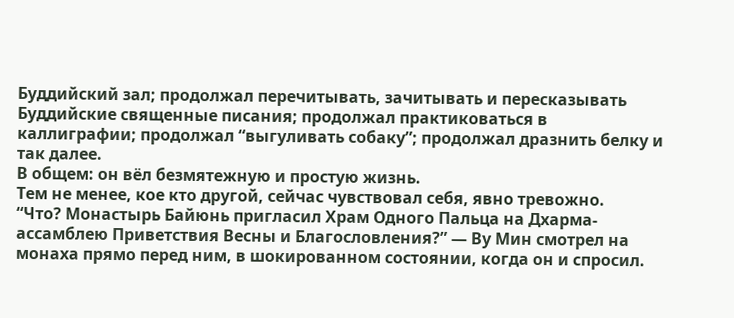Буддийский зал; продолжал перечитывать, зачитывать и пересказывать Буддийские священные писания; продолжал практиковаться в каллиграфии; продолжал “выгуливать собаку”; продолжал дразнить белку и так далее.
В общем: он вёл безмятежную и простую жизнь.
Тем не менее, кое кто другой, сейчас чувствовал себя, явно тревожно.
“Что? Монастырь Байюнь пригласил Храм Одного Пальца на Дхарма-ассамблею Приветствия Весны и Благословления?” — Ву Мин смотрел на монаха прямо перед ним, в шокированном состоянии, когда он и спросил.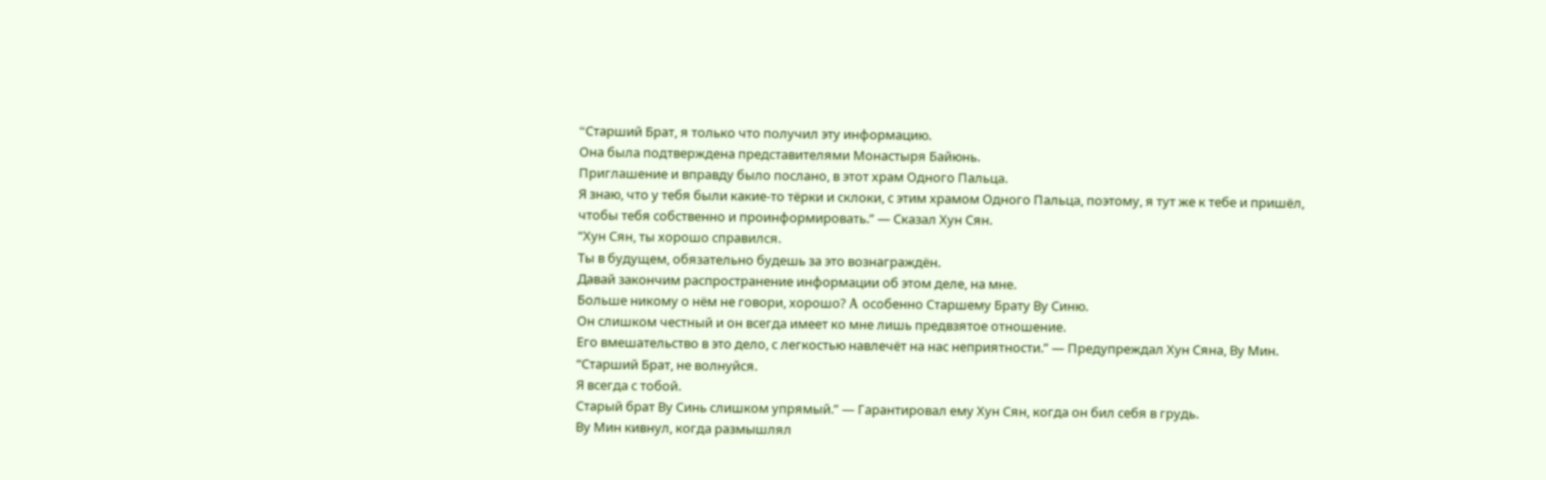“Cтарший Брат, я только что получил эту информацию.
Она была подтверждена представителями Монастыря Байюнь.
Приглашение и вправду было послано, в этот храм Одного Пальца.
Я знаю, что у тебя были какие-то тёрки и склоки, с этим храмом Одного Пальца, поэтому, я тут же к тебе и пришёл, чтобы тебя собственно и проинформировать.” — Сказал Хун Сян.
“Хун Сян, ты хорошо справился.
Ты в будущем, обязательно будешь за это вознаграждён.
Давай закончим распространение информации об этом деле, на мне.
Больше никому о нём не говори, хорошо? A особенно Старшему Брату Ву Синю.
Он слишком честный и он всегда имеет ко мне лишь предвзятое отношение.
Его вмешательство в это дело, с легкостью навлечёт на нас неприятности.” — Предупреждал Хун Сяна, Ву Мин.
“Старший Брат, не волнуйся.
Я всегда с тобой.
Старый брат Ву Синь слишком упрямый.” — Гарантировал ему Хун Сян, когда он бил себя в грудь.
Ву Мин кивнул, когда размышлял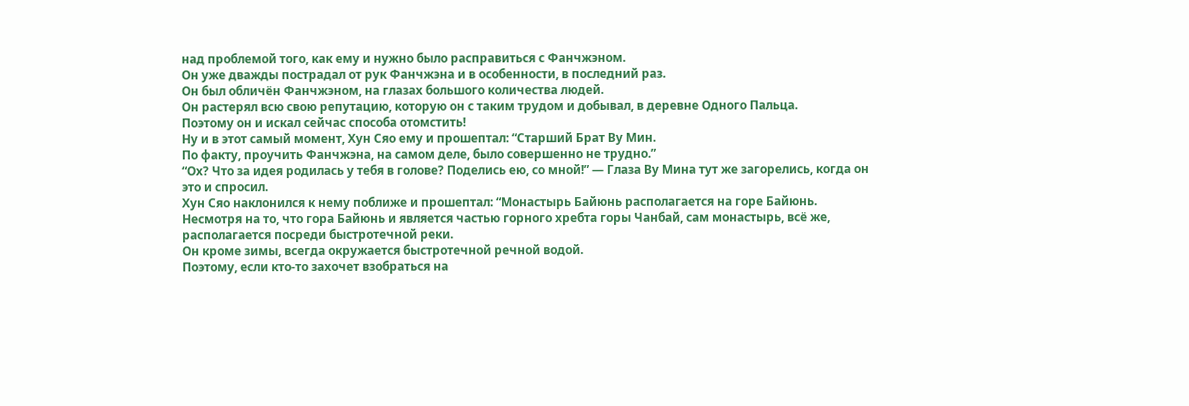над проблемой того, как ему и нужно было расправиться с Фанчжэном.
Он уже дважды пострадал от рук Фанчжэна и в особенности, в последний раз.
Он был обличён Фанчжэном, на глазах большого количества людей.
Он растерял всю свою репутацию, которую он с таким трудом и добывал, в деревне Одного Пальца.
Поэтому он и искал сейчас способа отомстить!
Ну и в этот самый момент, Хун Сяо ему и прошептал: “Старший Брат Ву Мин.
По факту, проучить Фанчжэна, на самом деле, было совершенно не трудно.”
“Ох? Что за идея родилась у тебя в голове? Поделись ею, со мной!” — Глаза Ву Мина тут же загорелись, когда он это и спросил.
Хун Сяо наклонился к нему поближе и прошептал: “Монастырь Байюнь располагается на горе Байюнь.
Несмотря на то, что гора Байюнь и является частью горного хребта горы Чанбай, сам монастырь, всё же, располагается посреди быстротечной реки.
Он кроме зимы, всегда окружается быстротечной речной водой.
Поэтому, если кто-то захочет взобраться на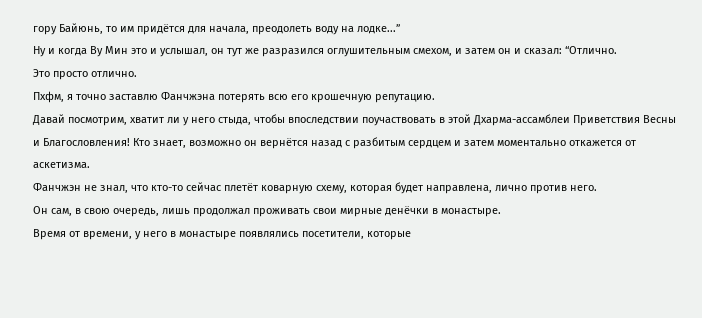гору Байюнь, то им придётся для начала, преодолеть воду на лодке...”
Ну и когда Ву Мин это и услышал, он тут же разразился оглушительным смехом, и затем он и сказал: “Отлично.
Это просто отлично.
Пхфм, я точно заставлю Фанчжэна потерять всю его крошечную репутацию.
Давай посмотрим, хватит ли у него стыда, чтобы впоследствии поучаствовать в этой Дхарма-ассамблеи Приветствия Весны и Благословления! Кто знает, возможно он вернётся назад с разбитым сердцем и затем моментально откажется от аскетизма.
Фанчжэн не знал, что кто-то сейчас плетёт коварную схему, которая будет направлена, лично против него.
Он сам, в свою очередь, лишь продолжал проживать свои мирные денёчки в монастыре.
Время от времени, у него в монастыре появлялись посетители, которые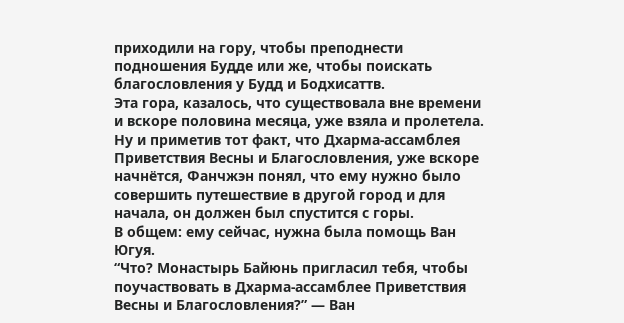приходили на гору, чтобы преподнести подношения Будде или же, чтобы поискать благословления у Будд и Бодхисаттв.
Эта гора, казалось, что существовала вне времени и вскоре половина месяца, уже взяла и пролетела.
Ну и приметив тот факт, что Дхарма-ассамблея Приветствия Весны и Благословления, уже вскоре начнётся, Фанчжэн понял, что ему нужно было совершить путешествие в другой город и для начала, он должен был спустится с горы.
В общем: ему сейчас, нужна была помощь Ван Югуя.
“Что? Монастырь Байюнь пригласил тебя, чтобы поучаствовать в Дхарма-ассамблее Приветствия Весны и Благословления?” — Ван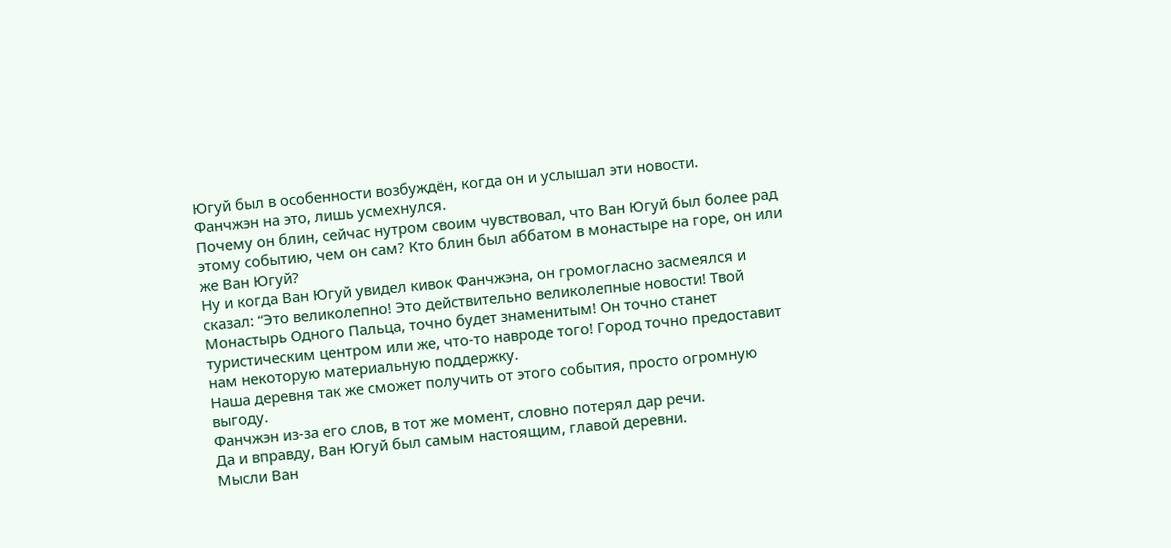Югуй был в особенности возбуждён, когда он и услышал эти новости.
Фанчжэн на это, лишь усмехнулся.
Почему он блин, сейчас нутром своим чувствовал, что Ван Югуй был более рад этому событию, чем он сам? Кто блин был аббатом в монастыре на горе, он или же Ван Югуй?
Ну и когда Ван Югуй увидел кивок Фанчжэна, он громогласно засмеялся и сказал: “Это великолепно! Это действительно великолепные новости! Твой Монастырь Одного Пальца, точно будет знаменитым! Он точно станет туристическим центром или же, что-то навроде того! Город точно предоставит нам некоторую материальную поддержку.
Наша деревня так же сможет получить от этого события, просто огромную выгоду.
Фанчжэн из-за его слов, в тот же момент, словно потерял дар речи.
Да и вправду, Ван Югуй был самым настоящим, главой деревни.
Мысли Ван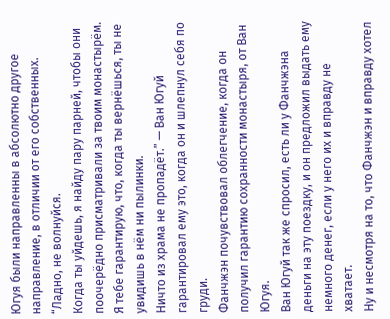Югуя были направленны в абсолютно другое направление, в отличии от его собственных.
“Ладно, не волнуйся.
Когда ты уйдешь, я найду пару парней, чтобы они поочерёдно присматривали за твоим монастырём.
Я тебе гарантирую, что, когда ты вернёшься, ты не увидишь в нём ни пылинки.
Ничто из храма не пропадёт.” — Ван Югуй гарантировал ему это, когда он и шлепнул себя по груди.
Фанчжэн почувствовал облегчение, когда он получил гарантию сохранности монастыря, от Ван Югуя.
Ван Югуй так же спросил, есть ли у Фанчжэна деньги на эту поездку, и он предложил выдать ему немного денег, если у него их и вправду не хватает.
Ну и несмотря на то, что Фанчжэн и вправду хотел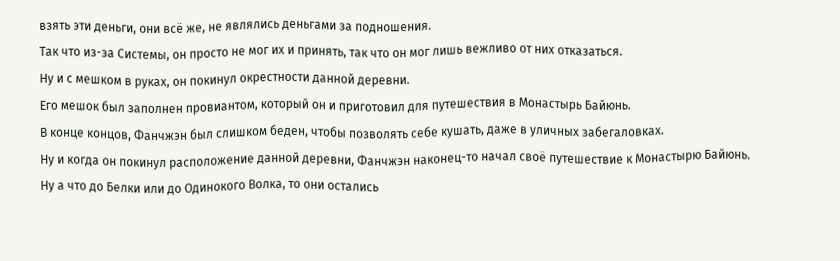взять эти деньги, они всё же, не являлись деньгами за подношения.
Так что из-за Системы, он просто не мог их и принять, так что он мог лишь вежливо от них отказаться.
Ну и с мешком в руках, он покинул окрестности данной деревни.
Его мешок был заполнен провиантом, который он и приготовил для путешествия в Монастырь Байюнь.
В конце концов, Фанчжэн был слишком беден, чтобы позволять себе кушать, даже в уличных забегаловках.
Ну и когда он покинул расположение данной деревни, Фанчжэн наконец-то начал своё путешествие к Монастырю Байюнь.
Ну а что до Белки или до Одинокого Волка, то они остались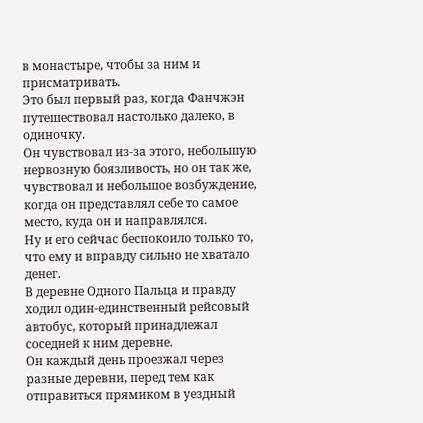в монастыре, чтобы за ним и присматривать.
Это был первый раз, когда Фанчжэн путешествовал настолько далеко, в одиночку.
Он чувствовал из-за этого, небольшую нервозную боязливость, но он так же, чувствовал и небольшое возбуждение, когда он представлял себе то самое место, куда он и направлялся.
Ну и его сейчас беспокоило только то, что ему и вправду сильно не хватало денег.
В деревне Одного Пальца и правду ходил один-единственный рейсовый автобус, который принадлежал соседней к ним деревне.
Он каждый день проезжал через разные деревни, перед тем как отправиться прямиком в уездный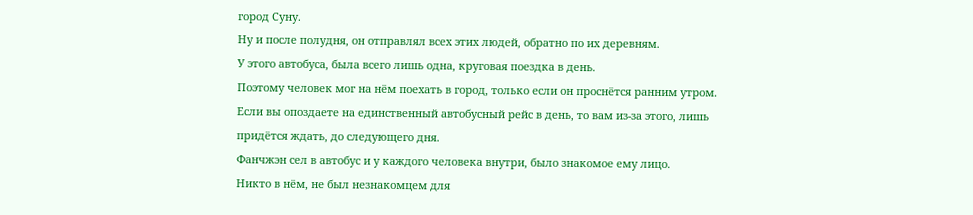город Суну.
Ну и после полудня, он отправлял всех этих людей, обратно по их деревням.
У этого автобуса, была всего лишь одна, круговая поездка в день.
Поэтому человек мог на нём поехать в город, только если он проснётся ранним утром.
Если вы опоздаете на единственный автобусный рейс в день, то вам из-за этого, лишь придётся ждать, до следующего дня.
Фанчжэн сел в автобус и у каждого человека внутри, было знакомое ему лицо.
Никто в нём, не был незнакомцем для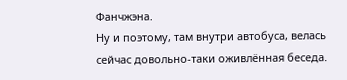Фанчжэна.
Ну и поэтому, там внутри автобуса, велась сейчас довольно-таки оживлённая беседа.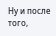Ну и после того,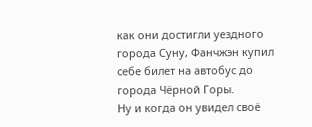как они достигли уездного города Суну, Фанчжэн купил себе билет на автобус до города Чёрной Горы.
Ну и когда он увидел своё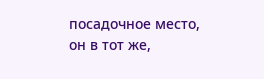посадочное место, он в тот же,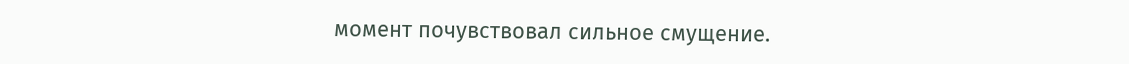момент почувствовал сильное смущение.